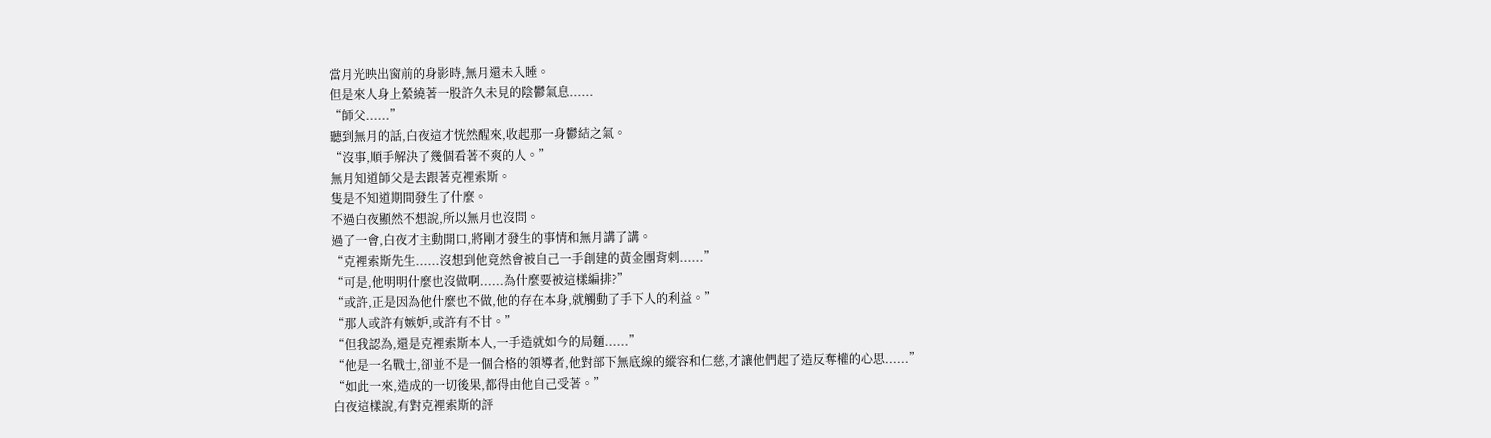當月光映出窗前的身影時,無月還未入睡。
但是來人身上縈繞著一股許久未見的陰鬱氣息......
“師父......”
聽到無月的話,白夜這才恍然醒來,收起那一身鬱結之氣。
“沒事,順手解決了幾個看著不爽的人。”
無月知道師父是去跟著克裡索斯。
隻是不知道期間發生了什麼。
不過白夜顯然不想說,所以無月也沒問。
過了一會,白夜才主動開口,將剛才發生的事情和無月講了講。
“克裡索斯先生......沒想到他竟然會被自己一手創建的黃金團背刺......”
“可是,他明明什麼也沒做啊......為什麼要被這樣編排?”
“或許,正是因為他什麼也不做,他的存在本身,就觸動了手下人的利益。”
“那人或許有嫉妒,或許有不甘。”
“但我認為,還是克裡索斯本人,一手造就如今的局麵......”
“他是一名戰士,卻並不是一個合格的領導者,他對部下無底線的縱容和仁慈,才讓他們起了造反奪權的心思......”
“如此一來,造成的一切後果,都得由他自己受著。”
白夜這樣說,有對克裡索斯的評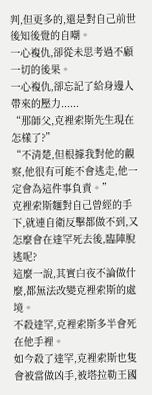判,但更多的,還是對自己前世後知後覺的自嘲。
一心複仇,卻從未思考過不顧一切的後果。
一心複仇,卻忘記了給身邊人帶來的壓力......
“那師父,克裡索斯先生現在怎樣了?”
“不清楚,但根據我對他的觀察,他很有可能不會逃走,他一定會為這件事負責。”
克裡索斯麵對自己曾經的手下,就連自衛反擊都做不到,又怎麼會在達罕死去後,臨陣脫逃呢?
這麼一說,其實白夜不論做什麼,都無法改變克裡索斯的處境。
不殺達罕,克裡索斯多半會死在他手裡。
如今殺了達罕,克裡索斯也隻會被當做凶手,被塔拉勒王國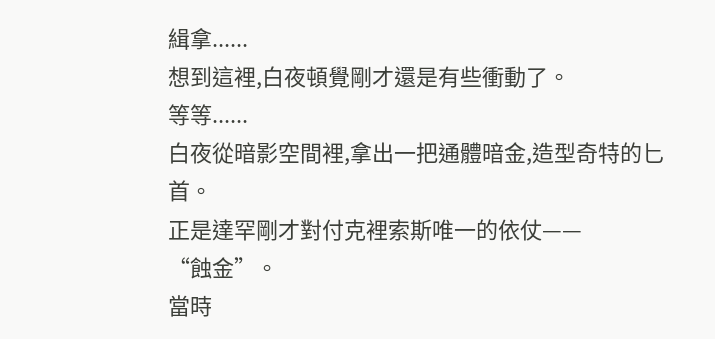緝拿......
想到這裡,白夜頓覺剛才還是有些衝動了。
等等......
白夜從暗影空間裡,拿出一把通體暗金,造型奇特的匕首。
正是達罕剛才對付克裡索斯唯一的依仗——
“蝕金”。
當時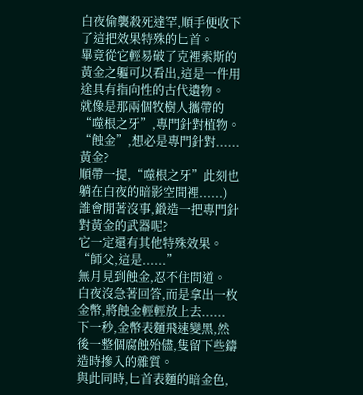白夜偷襲殺死達罕,順手便收下了這把效果特殊的匕首。
畢竟從它輕易破了克裡索斯的黃金之軀可以看出,這是一件用途具有指向性的古代遺物。
就像是那兩個牧樹人攜帶的“噬根之牙”,專門針對植物。
“蝕金”,想必是專門針對......黃金?
順帶一提,“噬根之牙”此刻也躺在白夜的暗影空間裡......)
誰會閒著沒事,鍛造一把專門針對黃金的武器呢?
它一定還有其他特殊效果。
“師父,這是......”
無月見到蝕金,忍不住問道。
白夜沒急著回答,而是拿出一枚金幣,將蝕金輕輕放上去......
下一秒,金幣表麵飛速變黑,然後一整個腐蝕殆儘,隻留下些鑄造時摻入的雜質。
與此同時,匕首表麵的暗金色,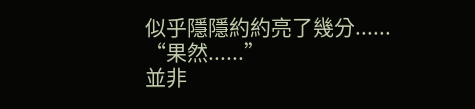似乎隱隱約約亮了幾分......
“果然......”
並非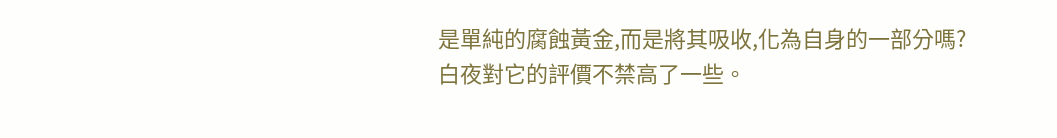是單純的腐蝕黃金,而是將其吸收,化為自身的一部分嗎?
白夜對它的評價不禁高了一些。